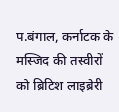प.बंगाल, कर्नाटक के मस्जिद की तस्वीरों को ब्रिटिश लाइब्रेरी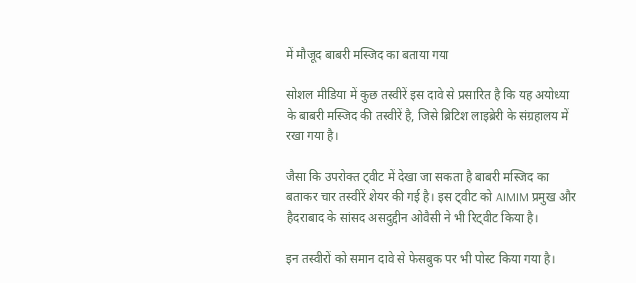में मौजूद बाबरी मस्जिद का बताया गया

सोशल मीडिया में कुछ तस्वीरें इस दावे से प्रसारित है कि यह अयोध्या के बाबरी मस्जिद की तस्वीरें है, जिसे ब्रिटिश लाइब्रेरी के संग्रहालय में रखा गया है।

जैसा कि उपरोक्त ट्वीट में देखा जा सकता है बाबरी मस्जिद का बताकर चार तस्वीरें शेयर की गई है। इस ट्वीट को AIMIM प्रमुख और हैदराबाद के सांसद असदुद्दीन ओवैसी ने भी रिट्वीट किया है।

इन तस्वीरों को समान दावे से फेसबुक पर भी पोस्ट किया गया है।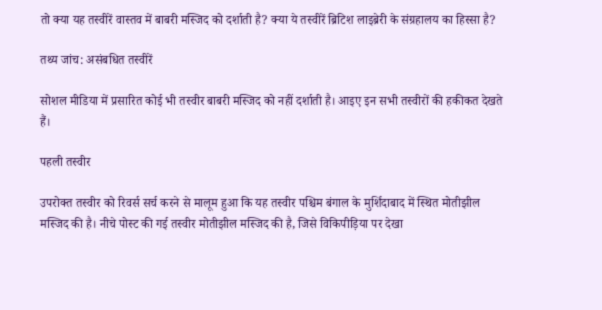तो क्या यह तस्वीरें वास्तव में बाबरी मस्जिद को दर्शाती है? क्या ये तस्वीरें ब्रिटिश लाइब्रेरी के संग्रहालय का हिस्सा है?

तथ्य जांच: असंबधित तस्वीरें

सोशल मीडिया में प्रसारित कोई भी तस्वीर बाबरी मस्जिद को नहीं दर्शाती है। आइए इन सभी तस्वीरों की हकीकत देखते हैं।

पहली तस्वीर

उपरोक्त तस्वीर को रिवर्स सर्च करने से मालूम हुआ कि यह तस्वीर पश्चिम बंगाल के मुर्शिदाबाद में स्थित मोतीझील मस्जिद की है। नीचे पोस्ट की गई तस्वीर मोतीझील मस्जिद की है, जिसे विकिपीड़िया पर देखा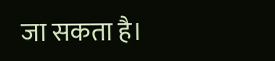जा सकता है।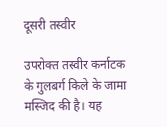दूसरी तस्वीर

उपरोक्त तस्वीर कर्नाटक के गुलबर्ग किले के जामा मस्जिद की है। यह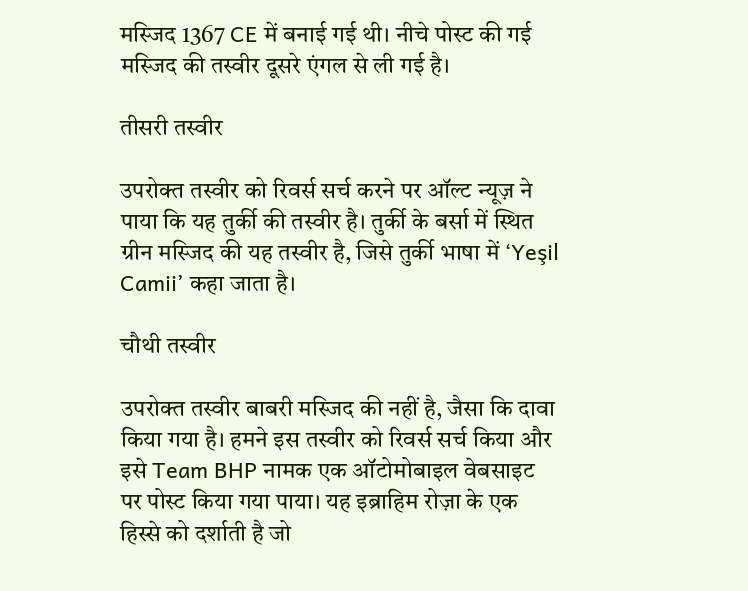मस्जिद 1367 CE में बनाई गई थी। नीचे पोस्ट की गई मस्जिद की तस्वीर दूसरे एंगल से ली गई है।

तीसरी तस्वीर

उपरोक्त तस्वीर को रिवर्स सर्च करने पर ऑल्ट न्यूज़ ने पाया कि यह तुर्की की तस्वीर है। तुर्की के बर्सा में स्थित ग्रीन मस्जिद की यह तस्वीर है, जिसे तुर्की भाषा में ‘Yeşil Camii’ कहा जाता है।

चौथी तस्वीर

उपरोक्त तस्वीर बाबरी मस्जिद की नहीं है, जैसा कि दावा किया गया है। हमने इस तस्वीर को रिवर्स सर्च किया और इसे Team BHP नामक एक ऑटोमोबाइल वेबसाइट पर पोस्ट किया गया पाया। यह इब्राहिम रोज़ा के एक हिस्से को दर्शाती है जो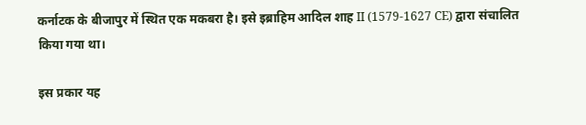कर्नाटक के बीजापुर में स्थित एक मकबरा है। इसे इब्राहिम आदिल शाह II (1579-1627 CE) द्वारा संचालित किया गया था।

इस प्रकार यह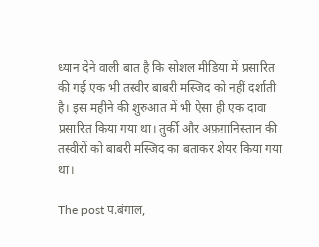ध्यान देने वाली बात है कि सोशल मीडिया में प्रसारित की गई एक भी तस्वीर बाबरी मस्जिद को नहीं दर्शाती है। इस महीने की शुरुआत में भी ऐसा ही एक दावा प्रसारित किया गया था। तुर्की और अफ़ग़ानिस्तान की तस्वीरों को बाबरी मस्जिद का बताकर शेयर किया गया था।

The post प.बंगाल,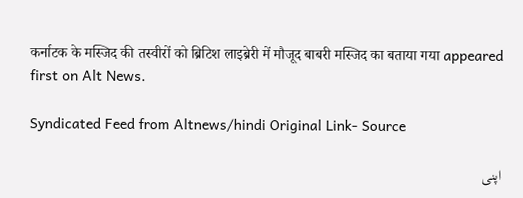कर्नाटक के मस्जिद की तस्वीरों को ब्रिटिश लाइब्रेरी में मौजूद बाबरी मस्जिद का बताया गया appeared first on Alt News.

Syndicated Feed from Altnews/hindi Original Link- Source

اپنی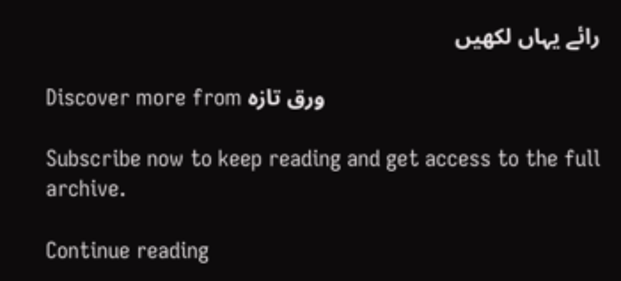رائے یہاں لکھیں

Discover more from ورق تازہ

Subscribe now to keep reading and get access to the full archive.

Continue reading